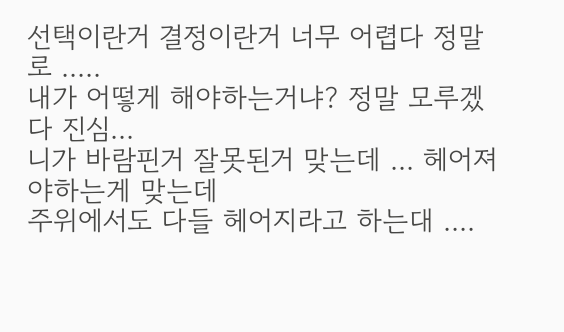선택이란거 결정이란거 너무 어렵다 정말로 .....
내가 어떻게 해야하는거냐? 정말 모루겠다 진심...
니가 바람핀거 잘못된거 맞는데 ... 헤어져야하는게 맞는데
주위에서도 다들 헤어지라고 하는대 ....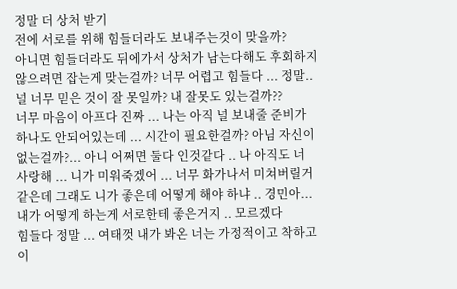정말 더 상처 받기
전에 서로를 위해 힘들더라도 보내주는것이 맞을까?
아니면 힘들더라도 뒤에가서 상처가 남는다해도 후회하지
않으려면 잡는게 맞는걸까? 너무 어렵고 힘들다 ... 정말..
널 너무 믿은 것이 잘 못일까? 내 잘못도 있는걸까??
너무 마음이 아프다 진짜 ... 나는 아직 널 보내줄 준비가
하나도 안되어있는데 ... 시간이 필요한걸까? 아님 자신이
없는걸까?... 아니 어쩌면 둘다 인것같다 .. 나 아직도 너
사랑해 ... 니가 미워죽겠어 ... 너무 화가나서 미쳐버릴거
같은데 그래도 니가 좋은데 어떻게 해야 하냐 .. 경민아...
내가 어떻게 하는게 서로한테 좋은거지 .. 모르겠다
힘들다 정말 ... 여태껏 내가 봐온 너는 가정적이고 착하고
이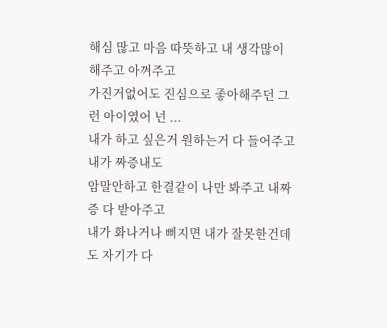해심 많고 마음 따뜻하고 내 생각많이 해주고 아껴주고
가진거없어도 진심으로 좋아해주던 그런 아이였어 넌 ...
내가 하고 싶은거 원하는거 다 들어주고 내가 짜증내도
암말안하고 한결같이 나만 봐주고 내짜증 다 받아주고
내가 화나거나 삐지면 내가 잘못한건데도 자기가 다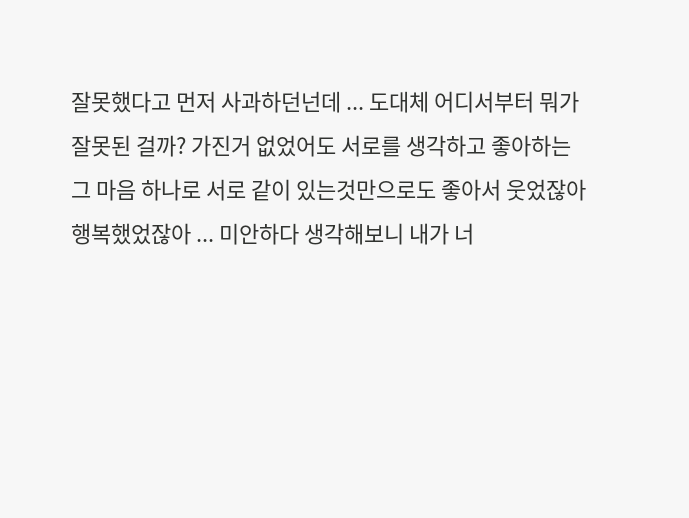잘못했다고 먼저 사과하던넌데 ... 도대체 어디서부터 뭐가
잘못된 걸까? 가진거 없었어도 서로를 생각하고 좋아하는
그 마음 하나로 서로 같이 있는것만으로도 좋아서 웃었잖아
행복했었잖아 ... 미안하다 생각해보니 내가 너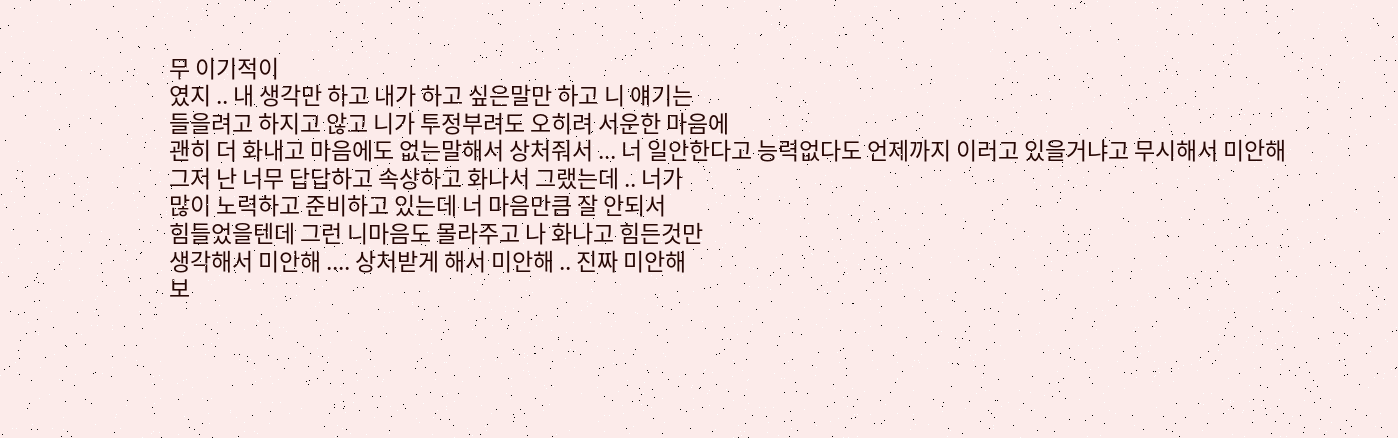무 이기적이
였지 .. 내 생각만 하고 내가 하고 싶은말만 하고 니 얘기는
들을려고 하지고 않고 니가 투정부려도 오히려 서운한 마음에
괜히 더 화내고 마음에도 없는말해서 상처줘서 ... 너 일안한다고 능력없다도 언제까지 이러고 있을거냐고 무시해서 미안해
그저 난 너무 답답하고 속상하고 화나서 그랬는데 .. 너가
많이 노력하고 준비하고 있는데 너 마음만큼 잘 안되서
힘들었을텐데 그런 니마음도 몰라주고 나 화나고 힘든것만
생각해서 미안해 .... 상처받게 해서 미안해 .. 진짜 미안해
보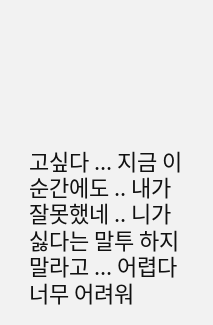고싶다 ... 지금 이 순간에도 .. 내가 잘못했네 .. 니가
싫다는 말투 하지말라고 ... 어렵다 너무 어려워